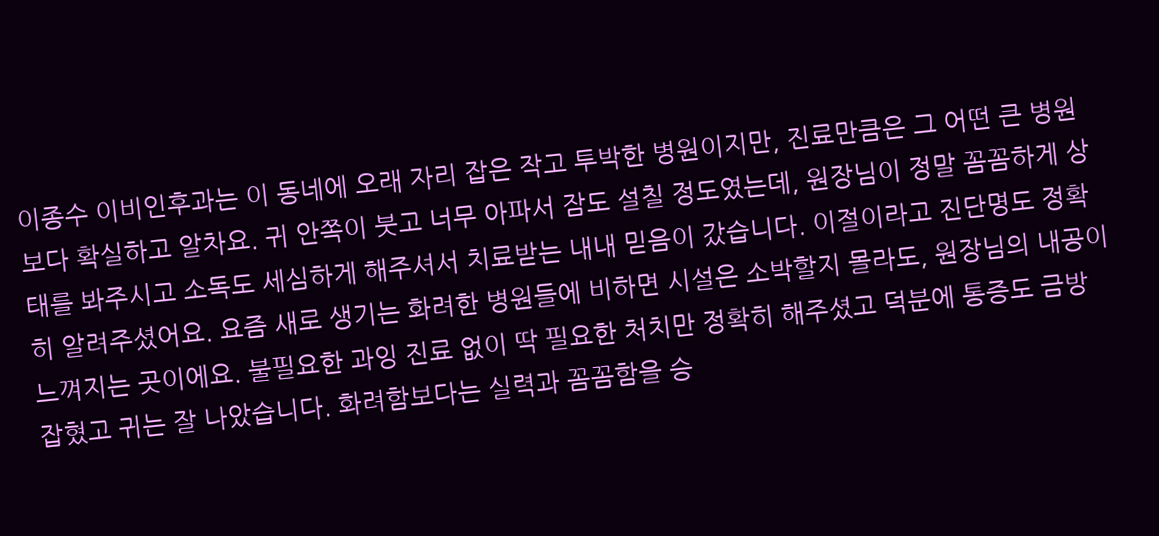이종수 이비인후과는 이 동네에 오래 자리 잡은 작고 투박한 병원이지만, 진료만큼은 그 어떤 큰 병원보다 확실하고 알차요. 귀 안쪽이 붓고 너무 아파서 잠도 설칠 정도였는데, 원장님이 정말 꼼꼼하게 상태를 봐주시고 소독도 세심하게 해주셔서 치료받는 내내 믿음이 갔습니다. 이절이라고 진단명도 정확히 알려주셨어요. 요즘 새로 생기는 화려한 병원들에 비하면 시설은 소박할지 몰라도, 원장님의 내공이 느껴지는 곳이에요. 불필요한 과잉 진료 없이 딱 필요한 처치만 정확히 해주셨고 덕분에 통증도 금방 잡혔고 귀는 잘 나았습니다. 화려함보다는 실력과 꼼꼼함을 승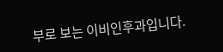부로 보는 이비인후과입니다.